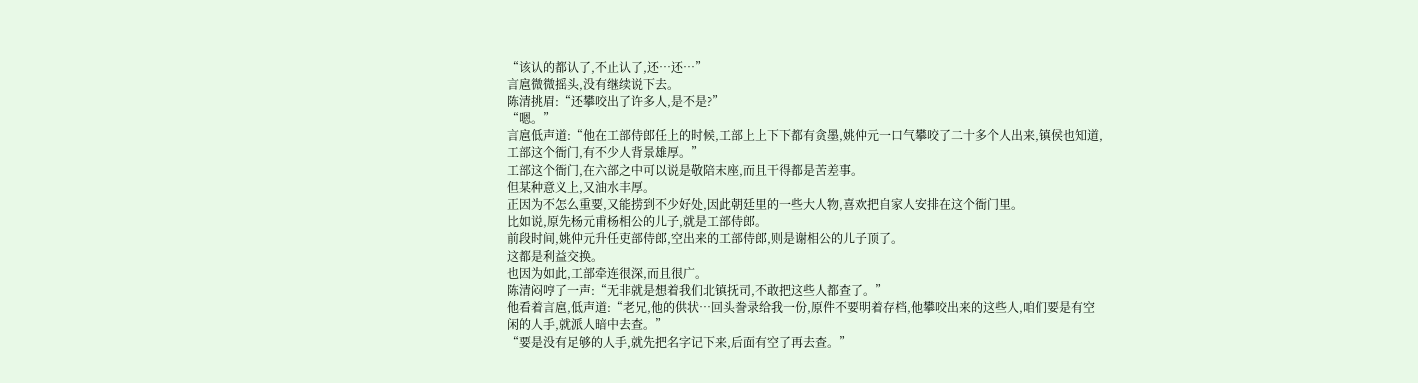“该认的都认了,不止认了,还…还…”
言扈微微摇头,没有继续说下去。
陈清挑眉:“还攀咬出了许多人,是不是?”
“嗯。”
言扈低声道:“他在工部侍郎任上的时候,工部上上下下都有贪墨,姚仲元一口气攀咬了二十多个人出来,镇侯也知道,工部这个衙门,有不少人背景雄厚。”
工部这个衙门,在六部之中可以说是敬陪末座,而且干得都是苦差事。
但某种意义上,又油水丰厚。
正因为不怎么重要,又能捞到不少好处,因此朝廷里的一些大人物,喜欢把自家人安排在这个衙门里。
比如说,原先杨元甫杨相公的儿子,就是工部侍郎。
前段时间,姚仲元升任吏部侍郎,空出来的工部侍郎,则是谢相公的儿子顶了。
这都是利益交换。
也因为如此,工部牵连很深,而且很广。
陈清闷哼了一声:“无非就是想着我们北镇抚司,不敢把这些人都查了。”
他看着言扈,低声道:“老兄,他的供状…回头誊录给我一份,原件不要明着存档,他攀咬出来的这些人,咱们要是有空闲的人手,就派人暗中去查。”
“要是没有足够的人手,就先把名字记下来,后面有空了再去查。”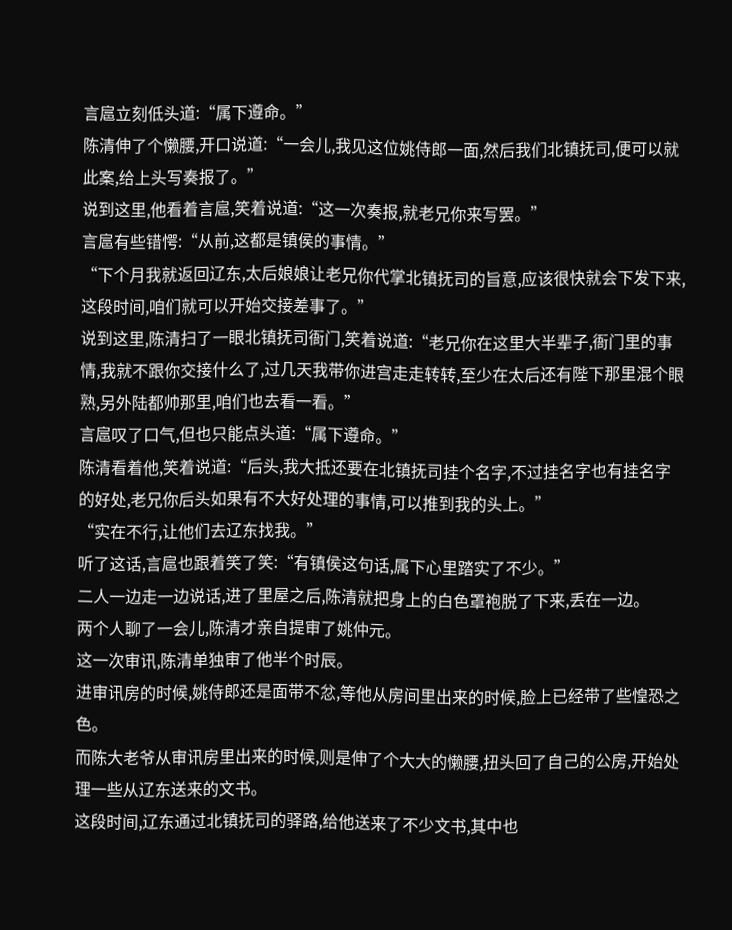言扈立刻低头道:“属下遵命。”
陈清伸了个懒腰,开口说道:“一会儿,我见这位姚侍郎一面,然后我们北镇抚司,便可以就此案,给上头写奏报了。”
说到这里,他看着言扈,笑着说道:“这一次奏报,就老兄你来写罢。”
言扈有些错愕:“从前,这都是镇侯的事情。”
“下个月我就返回辽东,太后娘娘让老兄你代掌北镇抚司的旨意,应该很快就会下发下来,这段时间,咱们就可以开始交接差事了。”
说到这里,陈清扫了一眼北镇抚司衙门,笑着说道:“老兄你在这里大半辈子,衙门里的事情,我就不跟你交接什么了,过几天我带你进宫走走转转,至少在太后还有陛下那里混个眼熟,另外陆都帅那里,咱们也去看一看。”
言扈叹了口气,但也只能点头道:“属下遵命。”
陈清看着他,笑着说道:“后头,我大抵还要在北镇抚司挂个名字,不过挂名字也有挂名字的好处,老兄你后头如果有不大好处理的事情,可以推到我的头上。”
“实在不行,让他们去辽东找我。”
听了这话,言扈也跟着笑了笑:“有镇侯这句话,属下心里踏实了不少。”
二人一边走一边说话,进了里屋之后,陈清就把身上的白色罩袍脱了下来,丢在一边。
两个人聊了一会儿,陈清才亲自提审了姚仲元。
这一次审讯,陈清单独审了他半个时辰。
进审讯房的时候,姚侍郎还是面带不忿,等他从房间里出来的时候,脸上已经带了些惶恐之色。
而陈大老爷从审讯房里出来的时候,则是伸了个大大的懒腰,扭头回了自己的公房,开始处理一些从辽东送来的文书。
这段时间,辽东通过北镇抚司的驿路,给他送来了不少文书,其中也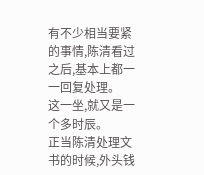有不少相当要紧的事情,陈清看过之后,基本上都一一回复处理。
这一坐,就又是一个多时辰。
正当陈清处理文书的时候,外头钱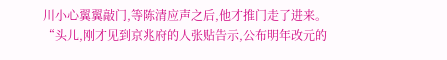川小心翼翼敲门,等陈清应声之后,他才推门走了进来。
“头儿,刚才见到京兆府的人张贴告示,公布明年改元的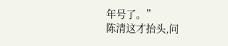年号了。”
陈清这才抬头,问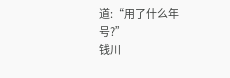道:“用了什么年号?”
钱川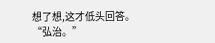想了想,这才低头回答。
“弘治。”